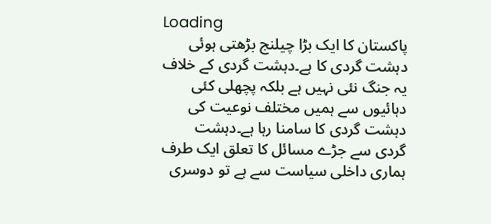Loading
پاکستان کا ایک بڑا چیلنج بڑھتی ہوئی دہشت گردی کا ہے۔دہشت گردی کے خلاف یہ جنگ نئی نہیں ہے بلکہ پچھلی کئی دہائیوں سے ہمیں مختلف نوعیت کی دہشت گردی کا سامنا رہا ہے۔دہشت گردی سے جڑے مسائل کا تعلق ایک طرف ہماری داخلی سیاست سے ہے تو دوسری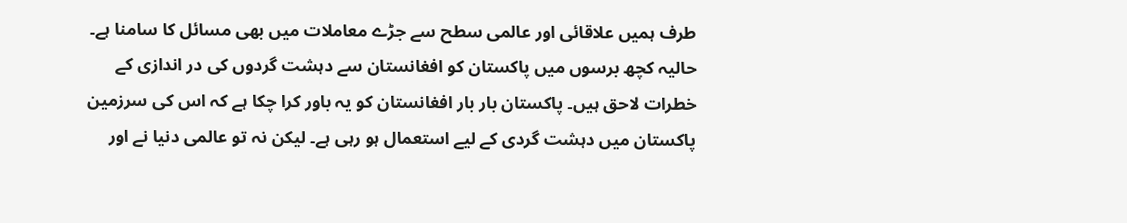طرف ہمیں علاقائی اور عالمی سطح سے جڑے معاملات میں بھی مسائل کا سامنا ہے۔ حالیہ کچھ برسوں میں پاکستان کو افغانستان سے دہشت گردوں کی در اندازی کے خطرات لاحق ہیں۔ پاکستان بار بار افغانستان کو یہ باور کرا چکا ہے کہ اس کی سرزمین پاکستان میں دہشت گردی کے لیے استعمال ہو رہی ہے۔ لیکن نہ تو عالمی دنیا نے اور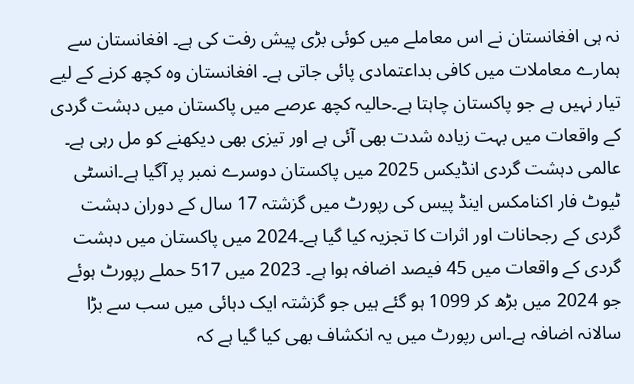نہ ہی افغانستان نے اس معاملے میں کوئی بڑی پیش رفت کی ہے۔ افغانستان سے ہمارے معاملات میں کافی بداعتمادی پائی جاتی ہے۔ افغانستان وہ کچھ کرنے کے لیے تیار نہیں ہے جو پاکستان چاہتا ہے۔حالیہ کچھ عرصے میں پاکستان میں دہشت گردی کے واقعات میں بہت زیادہ شدت بھی آئی ہے اور تیزی بھی دیکھنے کو مل رہی ہے۔ عالمی دہشت گردی انڈیکس 2025 میں پاکستان دوسرے نمبر پر آگیا ہے۔انسٹی ٹیوٹ فار اکنامکس اینڈ پیس کی رپورٹ میں گزشتہ 17 سال کے دوران دہشت گردی کے رجحانات اور اثرات کا تجزیہ کیا گیا ہے۔2024 میں پاکستان میں دہشت گردی کے واقعات میں 45 فیصد اضافہ ہوا ہے۔ 2023 میں 517 حملے رپورٹ ہوئے جو 2024 میں بڑھ کر 1099 ہو گئے ہیں جو گزشتہ ایک دہائی میں سب سے بڑا سالانہ اضافہ ہے۔اس رپورٹ میں یہ انکشاف بھی کیا گیا ہے کہ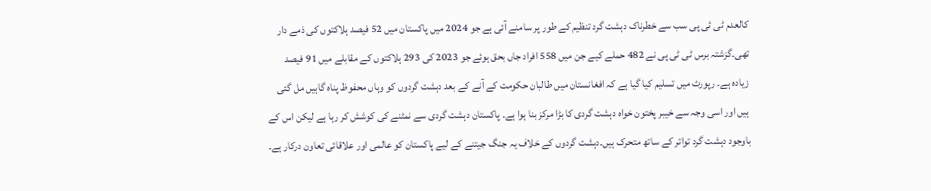کالعدم ٹی ٹی پی سب سے خطرناک دہشت گرد تنظیم کے طور پر سامنے آئی ہے جو 2024 میں پاکستان میں 52 فیصد ہلاکتوں کی ذمے دار تھی۔گزشتہ برس ٹی ٹی پی نے 482 حملے کیے جن میں 558 افراد جاں بحق ہوئے جو 2023 کی 293 ہلاکتوں کے مقابلے میں 91 فیصد زیادہ ہے۔ رپورٹ میں تسلیم کیا گیا ہے کہ افغانستان میں طالبان حکومت کے آنے کے بعد دہشت گردوں کو وہاں محفوظ پناہ گاہیں مل گئی ہیں اور اسی وجہ سے خیبر پختون خواہ دہشت گردی کا بڑا مرکز بنا ہوا ہے۔ پاکستان دہشت گردی سے نمٹنے کی کوشش کر رہا ہے لیکن اس کے باوجود دہشت گرد تواتر کے ساتھ متحرک ہیں۔دہشت گردوں کے خلاف یہ جنگ جیتنے کے لیے پاکستان کو عالمی اور علاقائی تعاون درکار ہے۔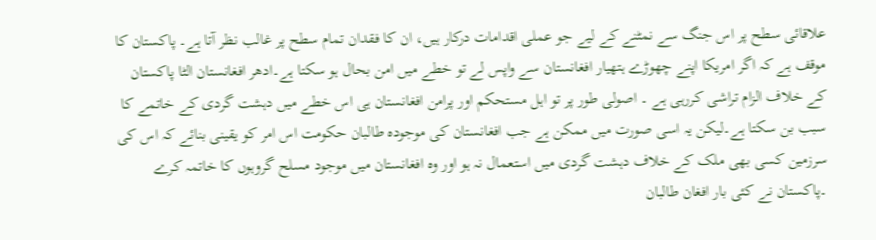علاقائی سطح پر اس جنگ سے نمٹنے کے لیے جو عملی اقدامات درکار ہیں، ان کا فقدان تمام سطح پر غالب نظر آتا ہے۔ پاکستان کا موقف ہے کہ اگر امریکا اپنے چھوڑے ہتھیار افغانستان سے واپس لے تو خطے میں امن بحال ہو سکتا ہے۔ادھر افغانستان الٹا پاکستان کے خلاف الزام تراشی کررہی ہے ۔ اصولی طور پر تو اہل مستحکم اور پرامن افغانستان ہی اس خطے میں دہشت گردی کے خاتمے کا سبب بن سکتا ہے۔لیکن یہ اسی صورت میں ممکن ہے جب افغانستان کی موجودہ طالبان حکومت اس امر کو یقینی بنائے کہ اس کی سرزمین کسی بھی ملک کے خلاف دہشت گردی میں استعمال نہ ہو اور وہ افغانستان میں موجود مسلح گروہوں کا خاتمہ کرے ۔پاکستان نے کئی بار افغان طالبان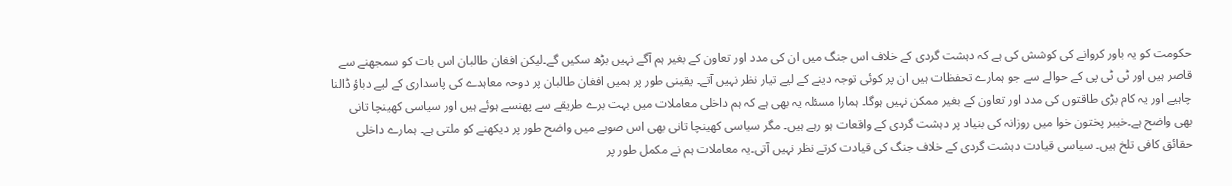حکومت کو یہ باور کروانے کی کوشش کی ہے کہ دہشت گردی کے خلاف اس جنگ میں ان کی مدد اور تعاون کے بغیر ہم آگے نہیں بڑھ سکیں گے۔لیکن افغان طالبان اس بات کو سمجھنے سے قاصر ہیں اور ٹی ٹی پی کے حوالے سے جو ہمارے تحفظات ہیں ان پر کوئی توجہ دینے کے لیے تیار نظر نہیں آتے۔ یقینی طور پر ہمیں افغان طالبان پر دوحہ معاہدے کی پاسداری کے لیے دباؤ ڈالنا چاہیے اور یہ کام بڑی طاقتوں کی مدد اور تعاون کے بغیر ممکن نہیں ہوگا۔ ہمارا مسئلہ یہ بھی ہے کہ ہم داخلی معاملات میں بہت برے طریقے سے پھنسے ہوئے ہیں اور سیاسی کھینچا تانی بھی واضح ہے۔خیبر پختون خوا میں روزانہ کی بنیاد پر دہشت گردی کے واقعات ہو رہے ہیں۔ مگر سیاسی کھینچا تانی بھی اس صوبے میں واضح طور پر دیکھنے کو ملتی ہے۔ ہمارے داخلی حقائق کافی تلخ ہیں۔ سیاسی قیادت دہشت گردی کے خلاف جنگ کی قیادت کرتے نظر نہیں آتی۔یہ معاملات ہم نے مکمل طور پر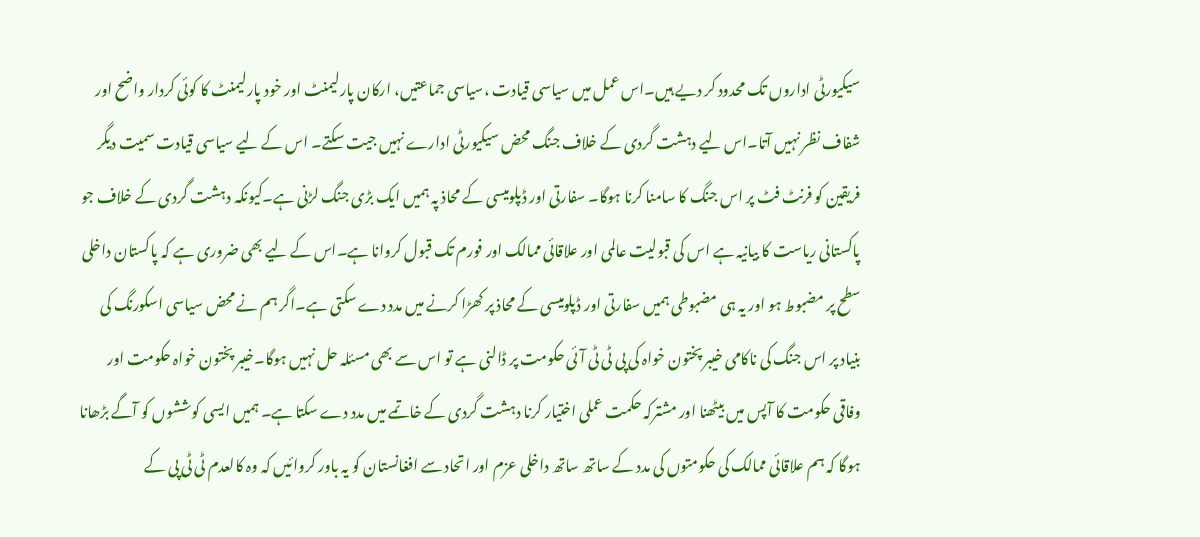سیکیورٹی اداروں تک محدود کر دیے ہیں۔اس عمل میں سیاسی قیادت ،سیاسی جماعتیں، ارکان پارلیمنٹ اور خود پارلیمنٹ کا کوئی کردار واضح اور شفاف نظر نہیں آتا۔اس لیے دہشت گردی کے خلاف جنگ محض سیکیورٹی ادارے نہیں جیت سکتے۔ اس کے لیے سیاسی قیادت سمیت دیگر فریقین کو فرنٹ فٹ پر اس جنگ کا سامنا کرنا ہوگا۔ سفارتی اور ڈپلومیسی کے محاذ پہ ہمیں ایک بڑی جنگ لڑنی ہے۔کیونکہ دہشت گردی کے خلاف جو پاکستانی ریاست کا بیانیہ ہے اس کی قبولیت عالمی اور علاقائی ممالک اور فورم تک قبول کروانا ہے۔اس کے لیے بھی ضروری ہے کہ پاکستان داخلی سطح پر مضبوط ہو اور یہ ہی مضبوطی ہمیں سفارتی اور ڈپلومیسی کے محاذ پر کھڑا کرنے میں مدد دے سکتی ہے۔اگر ہم نے محض سیاسی اسکورنگ کی بنیاد پر اس جنگ کی ناکامی خیبر پختون خواہ کی پی ٹی ٹی آئی حکومت پر ڈالنی ہے تو اس سے بھی مسئلہ حل نہیں ہوگا۔خیبر پختون خواہ حکومت اور وفاقی حکومت کا آپس میں بیٹھنا اور مشترکہ حکمت عملی اختیار کرنا دہشت گردی کے خاتمے میں مدد دے سکتا ہے۔ ہمیں ایسی کوششوں کو آگے بڑھانا ہوگا کہ ہم علاقائی ممالک کی حکومتوں کی مدد کے ساتھ ساتھ داخلی عزم اور اتحاد سے افغانستان کو یہ باور کروائیں کہ وہ کالعدم ٹی ٹی پی کے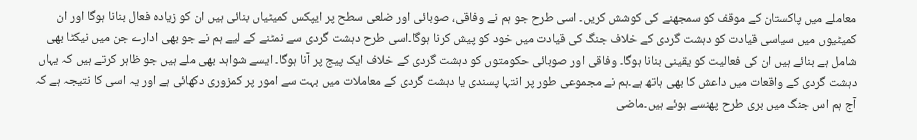معاملے میں پاکستان کے موقف کو سمجھنے کی کوشش کریں۔ اسی طرح جو ہم نے وفاقی، صوبائی اور ضلعی سطح پر ایپکس کمیٹیاں بنائی ہیں ان کو زیادہ فعال بنانا ہوگا اور ان کمیٹیوں میں سیاسی قیادت کو دہشت گردی کے خلاف جنگ کی قیادت میں خود کو پیش کرنا ہوگا۔اسی طرح دہشت گردی سے نمٹنے کے لیے ہم نے جو بھی ادارے جن میں نیکٹا بھی شامل ہے بنائے ہیں ان کی فعالیت کو یقینی بنانا ہوگا۔ وفاقی اور صوبائی حکومتوں کو دہشت گردی کے خلاف ایک پیج پر آنا ہوگا۔ ایسے شواہد بھی ملے ہیں جو ظاہر کرتے ہیں کہ یہاں دہشت گردی کے واقعات میں داعش کا بھی ہاتھ ہے۔ہم نے مجموعی طور پر انتہا پسندی یا دہشت گردی کے معاملات میں بہت سے امور پر کمزوری دکھائی ہے اور یہ اسی کا نتیجہ ہے کہ آج ہم اس جنگ میں بری طرح پھنسے ہوئے ہیں۔ماضی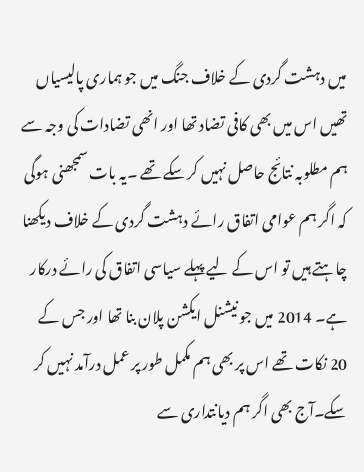میں دہشت گردی کے خلاف جنگ میں جو ہماری پالیسیاں تھیں اس میں بھی کافی تضاد تھا اور انھی تضادات کی وجہ سے ہم مطلوبہ نتائج حاصل نہیں کر سکے تھے ۔یہ بات سمجھنی ہوگی کہ اگر ہم عوامی اتفاق رائے دہشت گردی کے خلاف دیکھنا چاہتے ہیں تو اس کے لیے پہلے سیاسی اتفاق کی رائے درکار ہے۔ 2014 میں جو نیشنل ایکشن پلان بنا تھا اور جس کے 20 نکات تھے اس پر بھی ہم مکمل طور پر عمل درآمد نہیں کر سکے۔آج بھی اگر ہم دیانتداری سے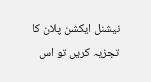نیشنل ایکشن پلان کا تجزیہ کریں تو اس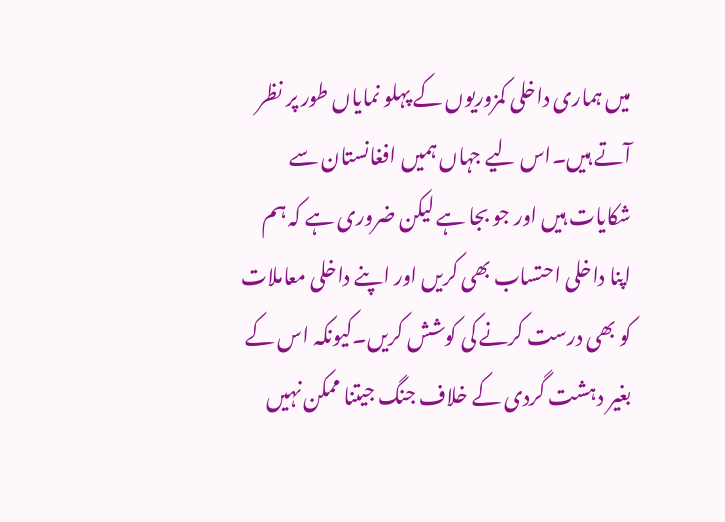میں ہماری داخلی کمزوریوں کے پہلو نمایاں طور پر نظر آتے ہیں۔اس لیے جہاں ہمیں افغانستان سے شکایات ہیں اور جو بجا ہے لیکن ضروری ہے کہ ہم اپنا داخلی احتساب بھی کریں اور اپنے داخلی معاملات کو بھی درست کرنے کی کوشش کریں۔کیونکہ اس کے بغیر دہشت گردی کے خلاف جنگ جیتنا ممکن نہیں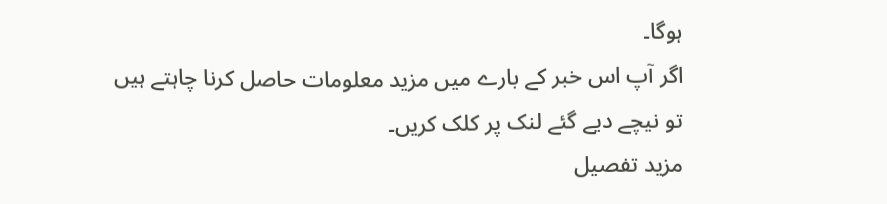ہوگا۔
اگر آپ اس خبر کے بارے میں مزید معلومات حاصل کرنا چاہتے ہیں تو نیچے دیے گئے لنک پر کلک کریں۔
مزید تفصیل